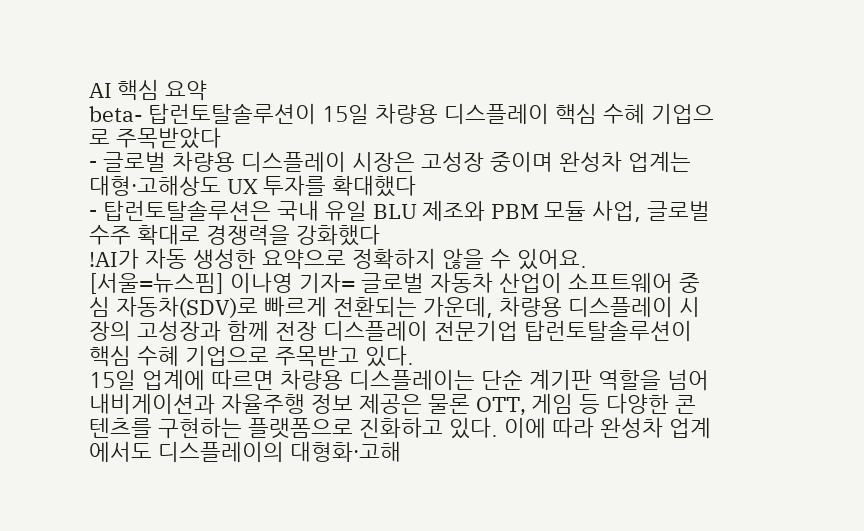AI 핵심 요약
beta- 탑런토탈솔루션이 15일 차량용 디스플레이 핵심 수혜 기업으로 주목받았다
- 글로벌 차량용 디스플레이 시장은 고성장 중이며 완성차 업계는 대형·고해상도 UX 투자를 확대했다
- 탑런토탈솔루션은 국내 유일 BLU 제조와 PBM 모듈 사업, 글로벌 수주 확대로 경쟁력을 강화했다
!AI가 자동 생성한 요약으로 정확하지 않을 수 있어요.
[서울=뉴스핌] 이나영 기자= 글로벌 자동차 산업이 소프트웨어 중심 자동차(SDV)로 빠르게 전환되는 가운데, 차량용 디스플레이 시장의 고성장과 함께 전장 디스플레이 전문기업 탑런토탈솔루션이 핵심 수혜 기업으로 주목받고 있다.
15일 업계에 따르면 차량용 디스플레이는 단순 계기판 역할을 넘어 내비게이션과 자율주행 정보 제공은 물론 OTT, 게임 등 다양한 콘텐츠를 구현하는 플랫폼으로 진화하고 있다. 이에 따라 완성차 업계에서도 디스플레이의 대형화·고해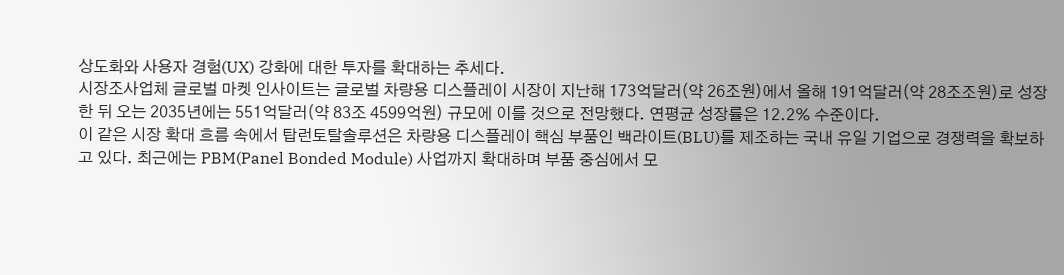상도화와 사용자 경험(UX) 강화에 대한 투자를 확대하는 추세다.
시장조사업체 글로벌 마켓 인사이트는 글로벌 차량용 디스플레이 시장이 지난해 173억달러(약 26조원)에서 올해 191억달러(약 28조조원)로 성장한 뒤 오는 2035년에는 551억달러(약 83조 4599억원) 규모에 이를 것으로 전망했다. 연평균 성장률은 12.2% 수준이다.
이 같은 시장 확대 흐름 속에서 탑런토탈솔루션은 차량용 디스플레이 핵심 부품인 백라이트(BLU)를 제조하는 국내 유일 기업으로 경쟁력을 확보하고 있다. 최근에는 PBM(Panel Bonded Module) 사업까지 확대하며 부품 중심에서 모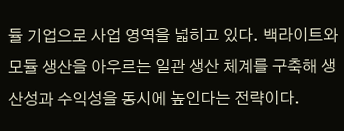듈 기업으로 사업 영역을 넓히고 있다. 백라이트와 모듈 생산을 아우르는 일관 생산 체계를 구축해 생산성과 수익성을 동시에 높인다는 전략이다.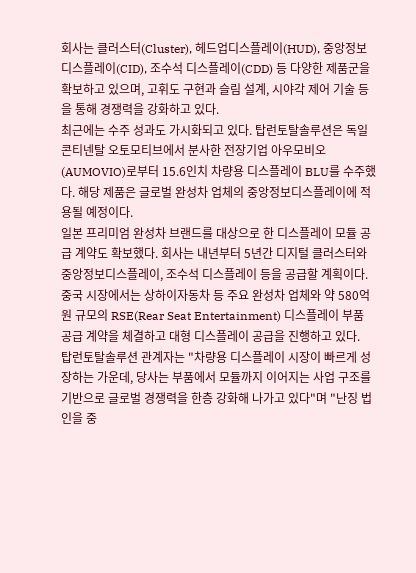회사는 클러스터(Cluster), 헤드업디스플레이(HUD), 중앙정보디스플레이(CID), 조수석 디스플레이(CDD) 등 다양한 제품군을 확보하고 있으며, 고휘도 구현과 슬림 설계, 시야각 제어 기술 등을 통해 경쟁력을 강화하고 있다.
최근에는 수주 성과도 가시화되고 있다. 탑런토탈솔루션은 독일 콘티넨탈 오토모티브에서 분사한 전장기업 아우모비오(AUMOVIO)로부터 15.6인치 차량용 디스플레이 BLU를 수주했다. 해당 제품은 글로벌 완성차 업체의 중앙정보디스플레이에 적용될 예정이다.
일본 프리미엄 완성차 브랜드를 대상으로 한 디스플레이 모듈 공급 계약도 확보했다. 회사는 내년부터 5년간 디지털 클러스터와 중앙정보디스플레이, 조수석 디스플레이 등을 공급할 계획이다. 중국 시장에서는 상하이자동차 등 주요 완성차 업체와 약 580억원 규모의 RSE(Rear Seat Entertainment) 디스플레이 부품 공급 계약을 체결하고 대형 디스플레이 공급을 진행하고 있다.
탑런토탈솔루션 관계자는 "차량용 디스플레이 시장이 빠르게 성장하는 가운데, 당사는 부품에서 모듈까지 이어지는 사업 구조를 기반으로 글로벌 경쟁력을 한층 강화해 나가고 있다"며 "난징 법인을 중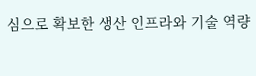심으로 확보한 생산 인프라와 기술 역량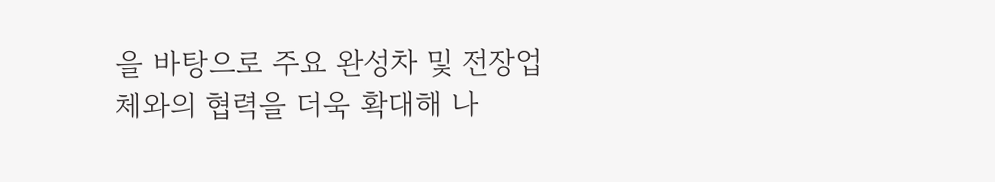을 바탕으로 주요 완성차 및 전장업체와의 협력을 더욱 확대해 나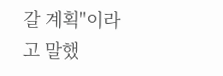갈 계획"이라고 말했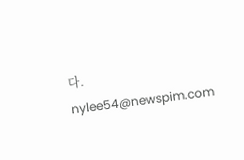다.
nylee54@newspim.com